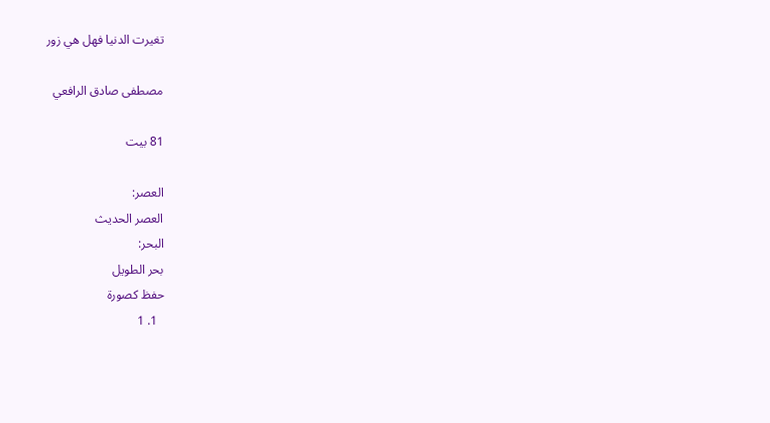تغيرت الدنيا فهل هي زور

مصطفى صادق الرافعي

81 بيت

العصر:
العصر الحديث
البحر:
بحر الطويل
حفظ كصورة
  1. 1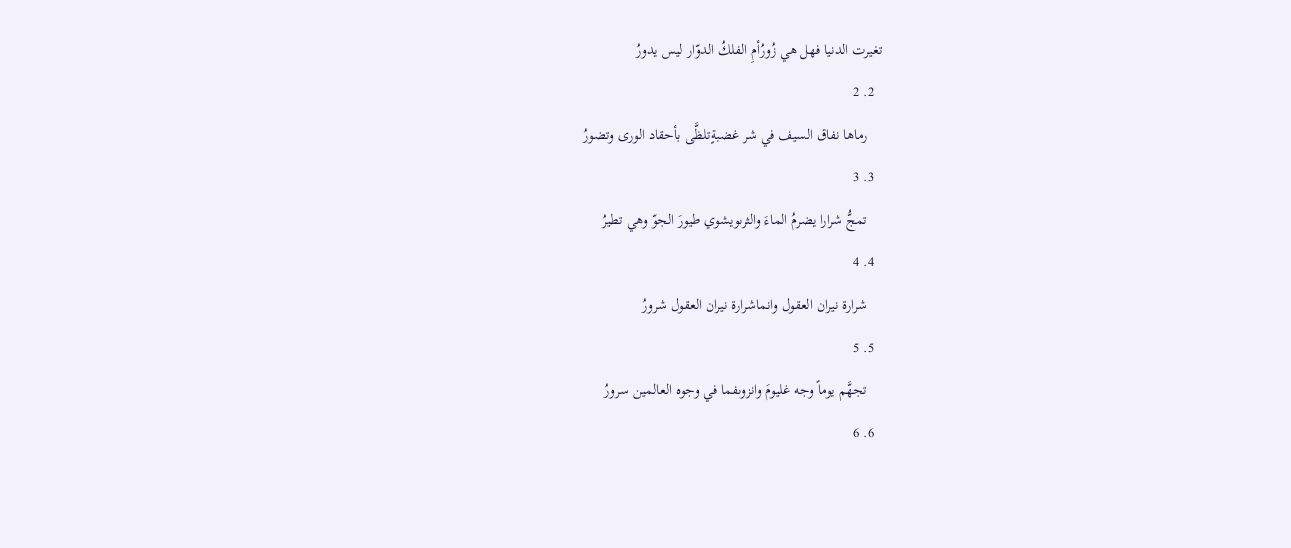تغيرت الدنيا فهل هي زُورُأمِ الفلكُ الدوّار ليس يدورُ
  2. 2
    رماها نفاق السيف في شر غضبةٍتلظَّى بأحقاد الورى وتضورُ
  3. 3
    تمجُّ شرارا يضرمُ الماءَ والثرىويشوي طيورَ الجوّ وهي تطيرُ
  4. 4
    شرارة نيران العقول وانماشرارة نيران العقول شرورُ
  5. 5
    تجهَّم يوماً وجه غليومَ وانزوىفما في وجوه العالمين سرورُ
  6. 6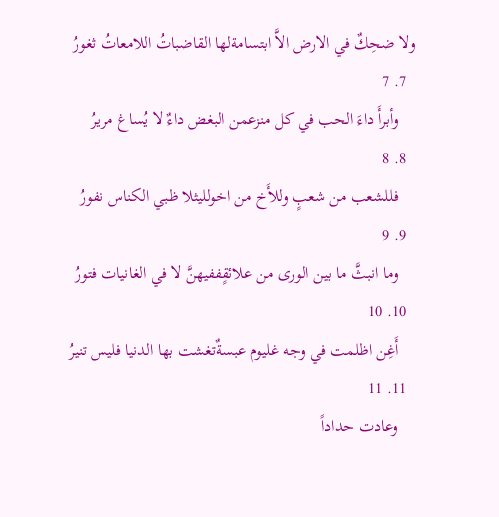ولا ضحِكٌ في الارض الاَّ ابتسامةلها القاضباتُ اللامعاتُ ثغورُ
  7. 7
    وأبرأَ داءَ الحب في كل منزعمن البغض داءٌ لا يُساغ مريرُ
  8. 8
    فللشعب من شعبٍ وللأَخ من اخولليثلا ظبي الكناس نفورُ
  9. 9
    وما انبثَّ ما بين الورى من علائقٍففيهنَّ لا في الغانيات فتورُ
  10. 10
    أَغِن اظلمت في وجه غليوم عبسةٌتغشت بها الدنيا فليس تنيرُ
  11. 11
    وعادت حداداً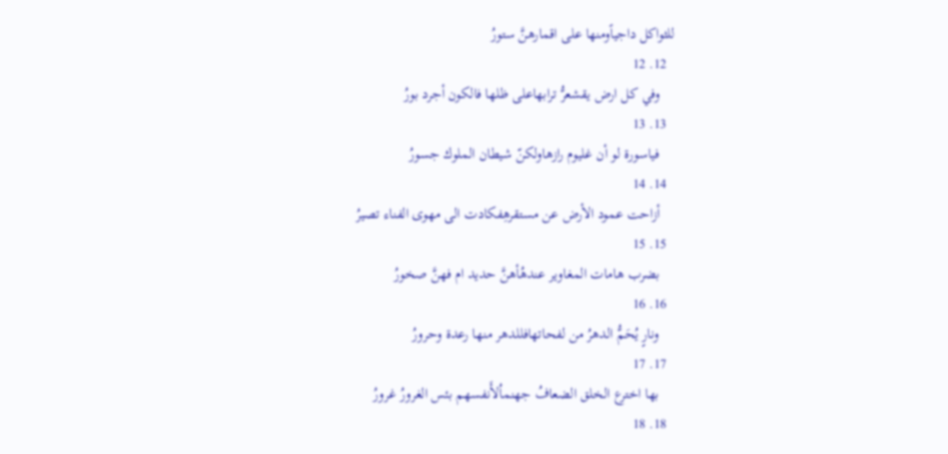للثواكل داجياًومنها على اقمارهنَّ ستورُ
  12. 12
    وفي كل ارض يقشعرُّ ترابهاعلى ظلها فالكون أجرد بورُ
  13. 13
    فياسورة لو أن غليوم رازهاولكنّ شيطان الملوك جسورُ
  14. 14
    أزاحت عمود الأرض عن مستقرهِفكادت الى مهوى الفناء تصيرُ
  15. 15
    بضرب هامات المغاوير عندهُأهنَّ حديد ام فهنَّ صخورُ
  16. 16
    ونارٍ يُحَمُّ الدهرُ من لفحاتهافللدهر منها رعدة وحرورُ
  17. 17
    بها اخترع الخلق الضعافُ جهنماُلأَنفسهم بئس الغرورُ غرورُ
  18. 18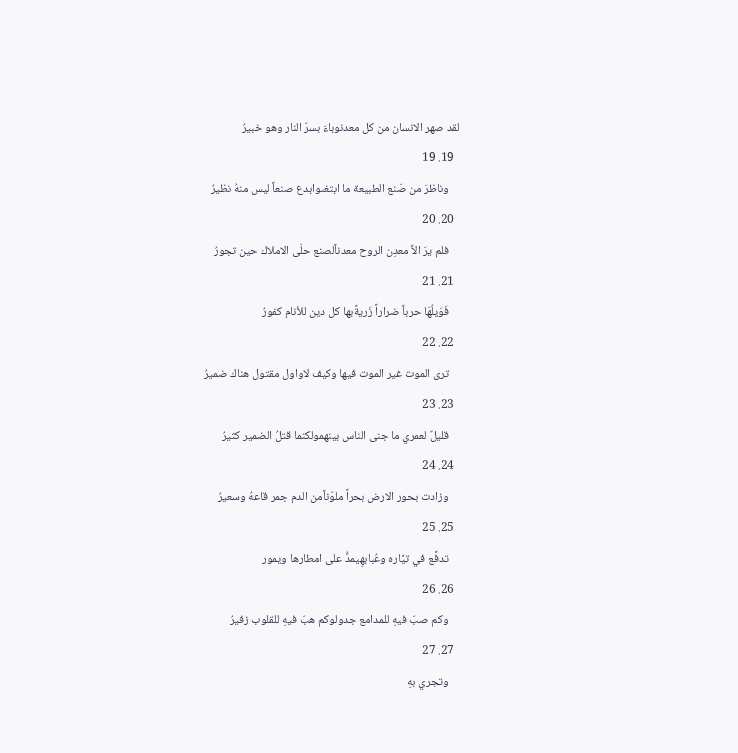لقد صهر الانسان من كل معدنوباءَ بسرّ النار وهو خبيرُ
  19. 19
    وناظرَ من صَنع الطبيعة ما ابتغىوابدع صنعاً ليس منهُ نظيرُ
  20. 20
    فلم يرَ الاَّ معدِن الروح معدناًلصنع حلَى الاملاك حين تجورُ
  21. 21
    فَوَيلُهَا حرباً ضراراً زَريةًبها كل دين للأنام كفورُ
  22. 22
    ترى الموت غير الموت فيها وكيف لاواول مقتول هناك ضميرُ
  23. 23
    قليلٌ لعمري ما جنى الناس بينهمولكنما قتلُ الضمير كثيرُ
  24. 24
    وزادت بحور الارض بحراً ملوّناًمن الدم جمر قاعهُ وسعيرُ
  25. 25
    تدفَّع في تيَّاره وعُبابهِيمدُّ على امطارها ويمور
  26. 26
    وكم صبّ فيهِ للمدامع جدولوكم هبّ فيهِ للقلوب زفيرُ
  27. 27
    وتجري بهِ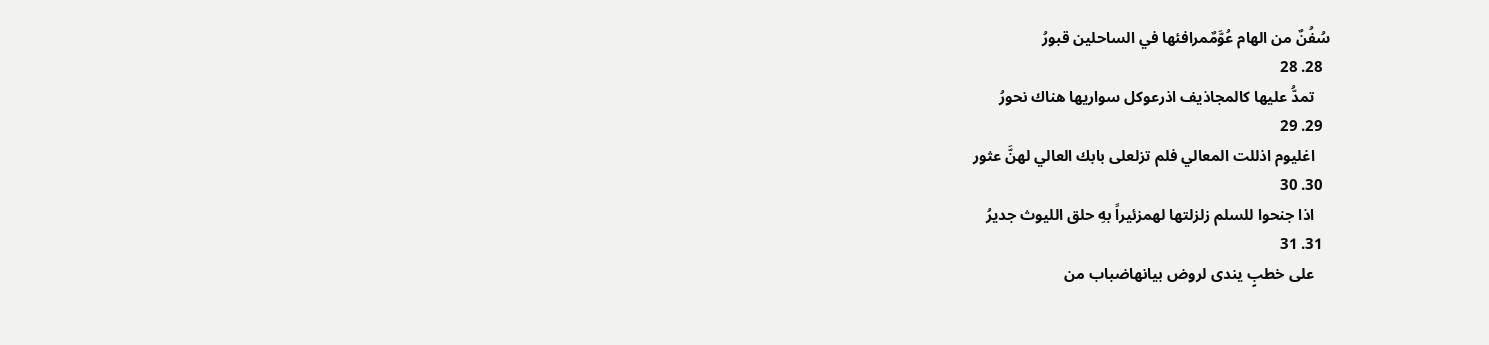سُفُنٌ من الهام عُوَّمٌمرافئها في الساحلين قبورُ
  28. 28
    تمدُّ عليها كالمجاذيف اذرعوكل سواريها هناك نحورُ
  29. 29
    اغليوم اذللت المعالي فلم تزلعلى بابك العالي لهنَّ عثور
  30. 30
    اذا جنحوا للسلم زلزلتها لهمزئيراً بهِ حلق الليوث جديرُ
  31. 31
    على خطبٍ يندى لروض بيانهاضباب من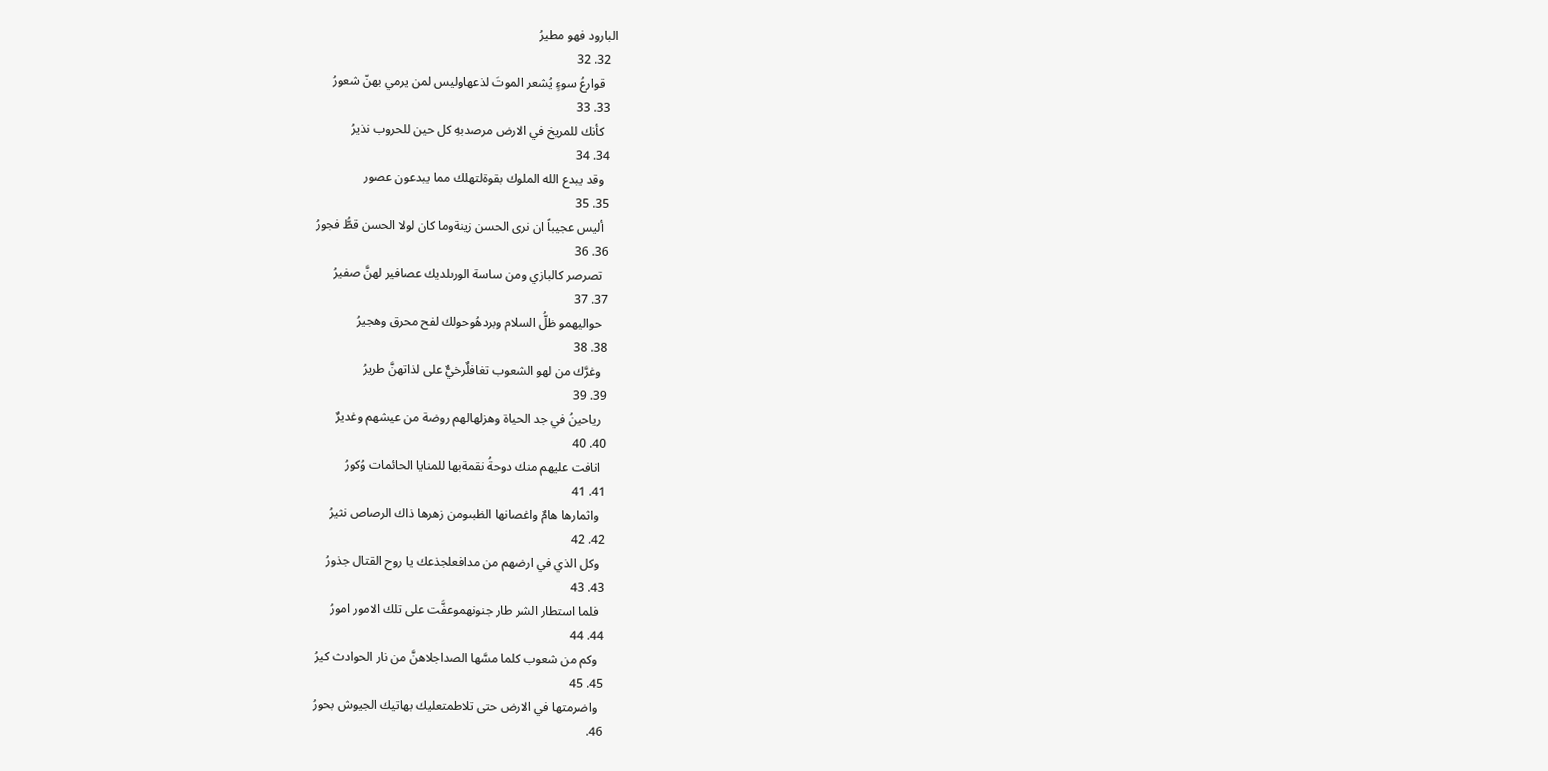البارود فهو مطيرُ
  32. 32
    قوارعُ سوءٍ يُشعر الموتَ لذعهاوليس لمن يرمي بهنّ شعورُ
  33. 33
    كأنك للمريخ في الارض مرصدبهِ كل حين للحروب نذيرُ
  34. 34
    وقد يبدع الله الملوك بقوةلتهلك مما يبدعون عصور
  35. 35
    أليس عجيباً ان نرى الحسن زينةوما كان لولا الحسن قطُّ فجورُ
  36. 36
    تصرصر كالبازي ومن ساسة الورىلديك عصافير لهنَّ صفيرُ
  37. 37
    حواليهمو ظلُّ السلام وبردهُوحولك لفح محرق وهجيرُ
  38. 38
    وغرَّك من لهو الشعوب تغافلٌرخيٌّ على لذاتهنَّ طريرُ
  39. 39
    رياحينُ في جد الحياة وهزلهالهم روضة من عيشهم وغديرٌ
  40. 40
    انافت عليهم منك دوحةُ نقمةبها للمنايا الحائمات وُكورُ
  41. 41
    واثمارها هامٌ واغصانها الظبىومن زهرها ذاك الرصاص نثيرُ
  42. 42
    وكل الذي في ارضهم من مدافعلجذعك يا روح القتال جذورُ
  43. 43
    فلما استطار الشر طار جنونهموعفَّت على تلك الامور امورُ
  44. 44
    وكم من شعوب كلما مسَّها الصداجلاهنَّ من نار الحوادث كيرُ
  45. 45
    واضرمتها في الارض حتى تلاطمتعليك بهاتيك الجيوش بحورُ
  46.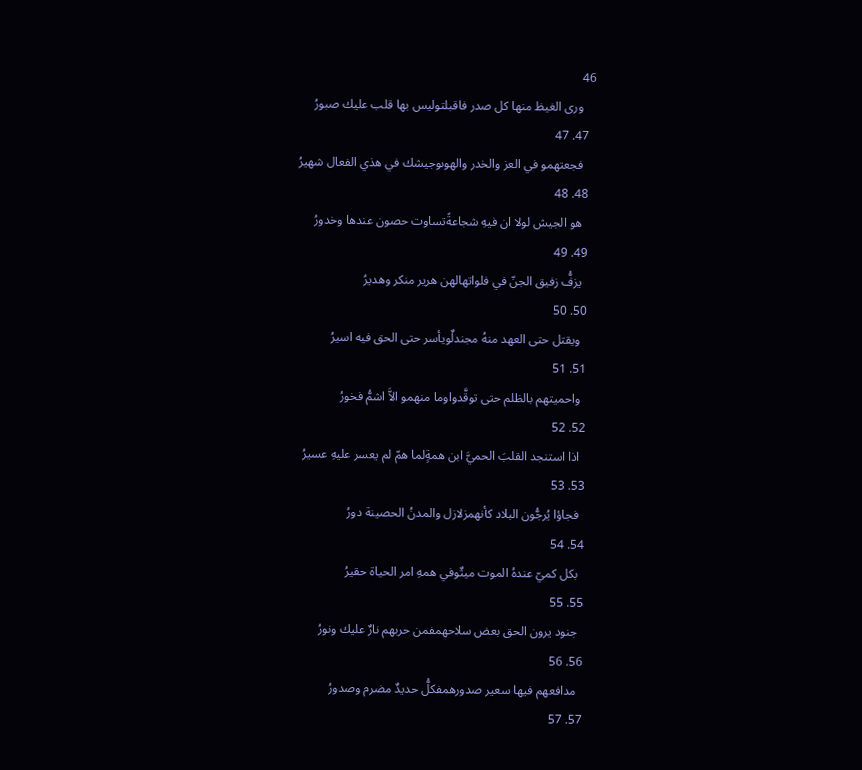46
    ورى الغيظ منها كل صدر فاقبلتوليس بها قلب عليك صبورُ
  47. 47
    فجعتهمو في العز والخدر والهوىوجيشك في هذي الفعال شهيرُ
  48. 48
    هو الجيش لولا ان فيهِ شجاعةًتساوت حصون عندها وخدورُ
  49. 49
    يزفُّ زفيق الجنّ في فلواتهالهن هرير منكر وهديرُ
  50. 50
    ويقتل حتى العهد منهُ مجندلٌويأسر حتى الحق فيه اسيرُ
  51. 51
    واحميتهم بالظلم حتى توقَّدواوما منهمو الاَّ اشمُّ فخورُ
  52. 52
    اذا استنجد القلبَ الحميَّ ابن همةٍلما همّ لم يعسر عليهِ عسيرُ
  53. 53
    فجاؤا يُرجُّون البلاد كأنهمزلازل والمدنُ الحصينة دورُ
  54. 54
    بكل كميّ عندهُ الموت ميتٌوفي همهِ امر الحياة حقيرُ
  55. 55
    جنود يرون الحق بعض سلاحهمفمن حربهم نارٌ عليك ونورُ
  56. 56
    مدافعهم فيها سعير صدورهمفكلُّ حديدٌ مضرم وصدورُ
  57. 57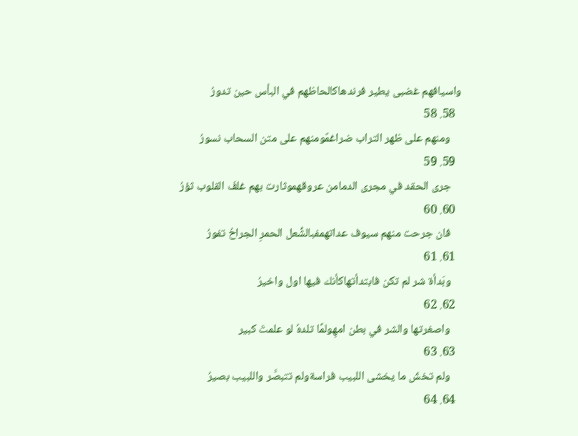واسيافهم غضبى يطير فرندهاكالحاظهم في البأس حين تدورُ
  58. 58
    ومنهم على ظهر التراب ضراغمٌومنهم على متن السحاب نسورُ
  59. 59
    جرى الحقد في مجرى الدمامن عروقهموثارت بهم غلفَ القلوب ثؤرُ
  60. 60
    فان جرحت منهم سيوف عداتهمفبالشُّعل الحمرِ الجراحُ تفورُ
  61. 61
    وبَدأة شر لم تكن فابتدأتهاكأنك فيها اول واخيرُ
  62. 62
    واصغرتها والشر في بطن امهِولمَّا تلدهُ لو علمتَ كبير
  63. 63
    ولم تخشَ ما يخشى اللبيب فراسةولم تتبصَّر واللبيب بصيرُ
  64. 64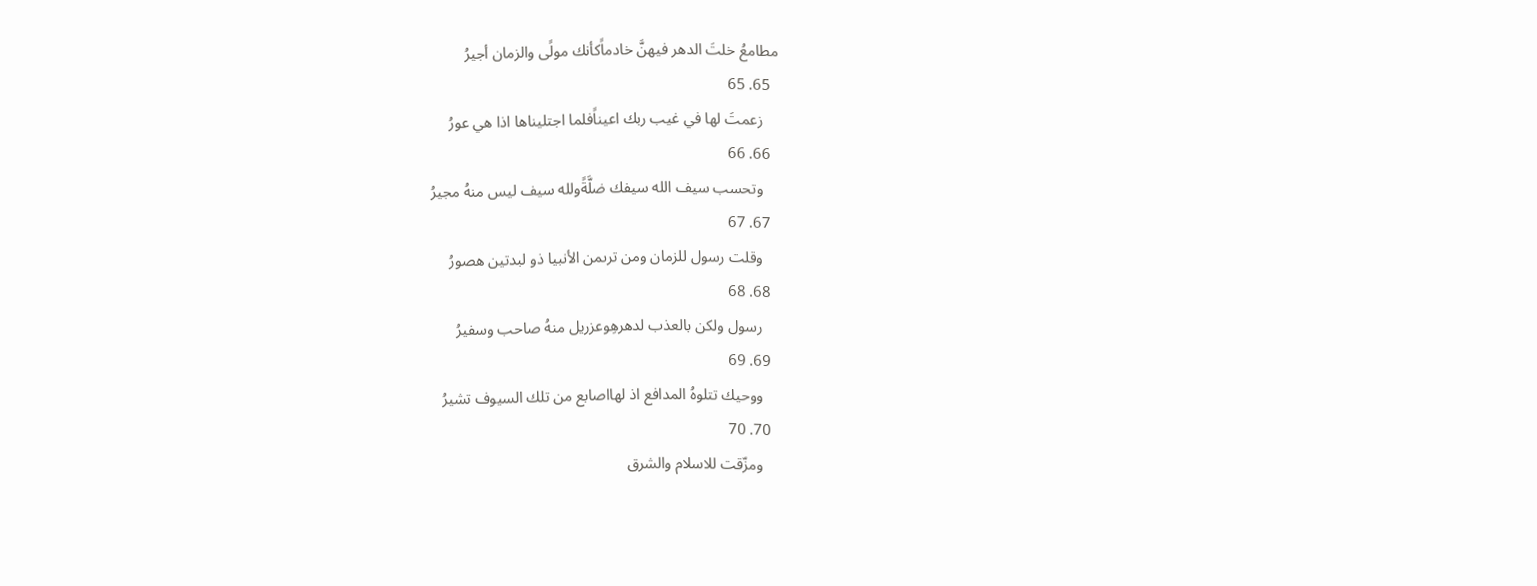مطامعُ خلتَ الدهر فيهنَّ خادماًكأنك مولًى والزمان أجيرُ
  65. 65
    زعمتَ لها في غيب ربك اعيناًفلما اجتليناها اذا هي عورُ
  66. 66
    وتحسب سيف الله سيفك ضلَّةًولله سيف ليس منهُ مجيرُ
  67. 67
    وقلت رسول للزمان ومن ترىمن الأنبيا ذو لبدتين هصورُ
  68. 68
    رسول ولكن بالعذب لدهرهِوعزريل منهُ صاحب وسفيرُ
  69. 69
    ووحيك تتلوهُ المدافع اذ لهااصابع من تلك السيوف تشيرُ
  70. 70
    ومزّقت للاسلام والشرق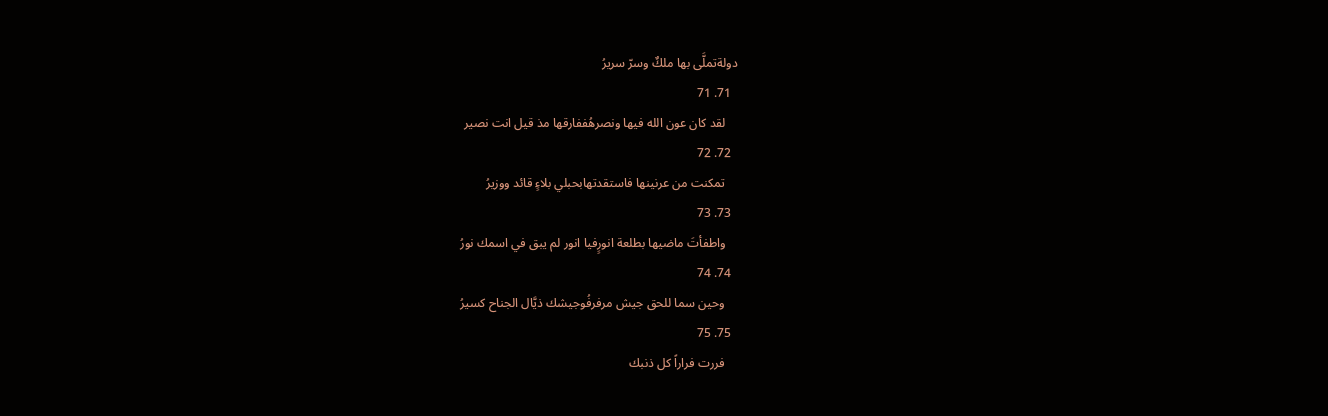دولةتملَّى بها ملكٌ وسرّ سريرُ
  71. 71
    لقد كان عون الله فيها ونصرهُففارقها مذ قيل انت نصير
  72. 72
    تمكنت من عرنينها فاستقدتهابحبلي بلاءٍ قائد ووزيرُ
  73. 73
    واطفأتَ ماضيها بطلعة انورٍفيا انور لم يبق في اسمك نورُ
  74. 74
    وحين سما للحق جيش مرفرفُوجيشك ذيَّال الجناح كسيرُ
  75. 75
    فررت فراراً كل ذنبك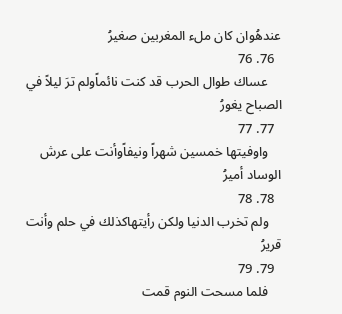عندهُوان كان ملء المغربين صغيرُ
  76. 76
    عساك طوال الحرب قد كنت نائماًولم ترَ ليلاً في الصباح يغورُ
  77. 77
    واوفيتها خمسين شهراً ونيفاًوأنت على عرش الوساد أميرُ
  78. 78
    ولم تخرب الدنيا ولكن رأيتهاكذلك في حلم وأنت قريرُ
  79. 79
    فلما مسحت النوم قمت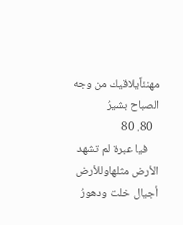مهنئاًيلاقيك من وجه الصباح بشيرُ
  80. 80
    فيا عبرة لم تشهد الأرض مثلهاوللأرض أجيال خلت ودهورُ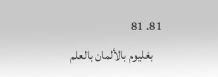81. 81
    بغليوم بالألمان بالعلم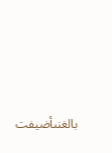بالغنىأضيفت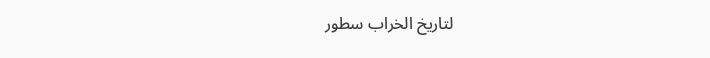لتاريخ الخراب سطور